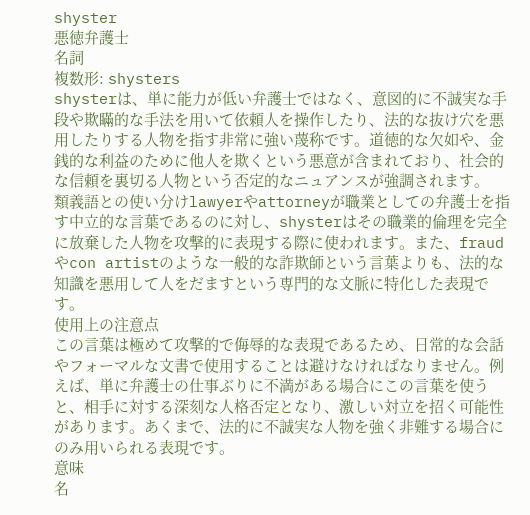shyster
悪徳弁護士
名詞
複数形: shysters
shysterは、単に能力が低い弁護士ではなく、意図的に不誠実な手段や欺瞞的な手法を用いて依頼人を操作したり、法的な抜け穴を悪用したりする人物を指す非常に強い蔑称です。道徳的な欠如や、金銭的な利益のために他人を欺くという悪意が含まれており、社会的な信頼を裏切る人物という否定的なニュアンスが強調されます。
類義語との使い分けlawyerやattorneyが職業としての弁護士を指す中立的な言葉であるのに対し、shysterはその職業的倫理を完全に放棄した人物を攻撃的に表現する際に使われます。また、fraudやcon artistのような一般的な詐欺師という言葉よりも、法的な知識を悪用して人をだますという専門的な文脈に特化した表現です。
使用上の注意点
この言葉は極めて攻撃的で侮辱的な表現であるため、日常的な会話やフォーマルな文書で使用することは避けなければなりません。例えば、単に弁護士の仕事ぶりに不満がある場合にこの言葉を使うと、相手に対する深刻な人格否定となり、激しい対立を招く可能性があります。あくまで、法的に不誠実な人物を強く非難する場合にのみ用いられる表現です。
意味
名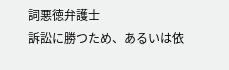詞悪徳弁護士
訴訟に勝つため、あるいは依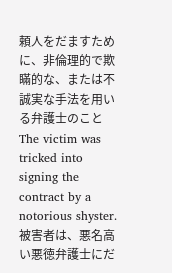頼人をだますために、非倫理的で欺瞞的な、または不誠実な手法を用いる弁護士のこと
The victim was tricked into signing the contract by a notorious shyster.
被害者は、悪名高い悪徳弁護士にだ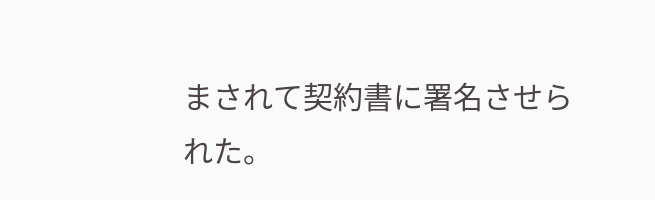まされて契約書に署名させられた。